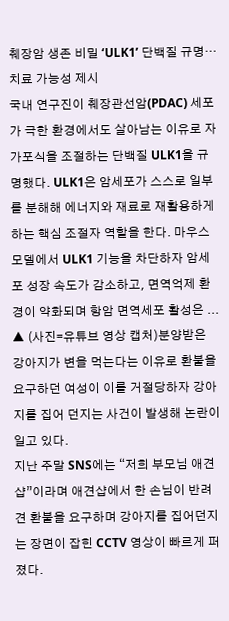췌장암 생존 비밀 ‘ULK1’ 단백질 규명…치료 가능성 제시
국내 연구진이 췌장관선암(PDAC) 세포가 극한 환경에서도 살아남는 이유로 자가포식을 조절하는 단백질 ULK1을 규명했다. ULK1은 암세포가 스스로 일부를 분해해 에너지와 재료로 재활용하게 하는 핵심 조절자 역할을 한다. 마우스 모델에서 ULK1 기능을 차단하자 암세포 성장 속도가 감소하고, 면역억제 환경이 약화되며 항암 면역세포 활성은 ...
▲ (사진=유튜브 영상 캡처)분양받은 강아지가 변을 먹는다는 이유로 환불을 요구하던 여성이 이를 거절당하자 강아지를 집어 던지는 사건이 발생해 논란이 일고 있다.
지난 주말 SNS에는 “저희 부모님 애견샵”이라며 애견샵에서 한 손님이 반려견 환불을 요구하며 강아지를 집어던지는 장면이 잡힌 CCTV 영상이 빠르게 퍼졌다.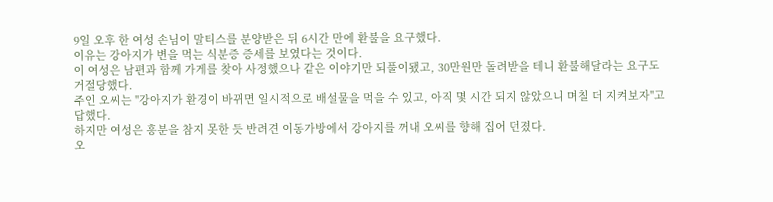9일 오후 한 여성 손님이 말티스를 분양받은 뒤 6시간 만에 환불을 요구했다.
이유는 강아지가 변을 먹는 식분증 증세를 보였다는 것이다.
이 여성은 남편과 함께 가게를 찾아 사정했으나 같은 이야기만 되풀이됐고, 30만원만 돌려받을 테니 환불해달라는 요구도 거절당했다.
주인 오씨는 "강아지가 환경이 바뀌면 일시적으로 배설물을 먹을 수 있고, 아직 몇 시간 되지 않았으니 며칠 더 지켜보자"고 답했다.
하지만 여성은 흥분을 참지 못한 듯 반려견 이동가방에서 강아지를 꺼내 오씨를 향해 집어 던졌다.
오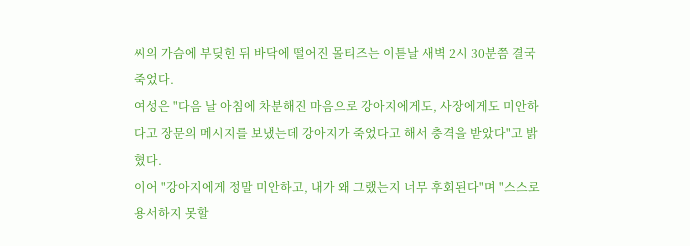씨의 가슴에 부딪힌 뒤 바닥에 떨어진 몰티즈는 이튿날 새벽 2시 30분쯤 결국 죽었다.
여성은 "다음 날 아침에 차분해진 마음으로 강아지에게도, 사장에게도 미안하다고 장문의 메시지를 보냈는데 강아지가 죽었다고 해서 충격을 받았다"고 밝혔다.
이어 "강아지에게 정말 미안하고, 내가 왜 그랬는지 너무 후회된다"며 "스스로 용서하지 못할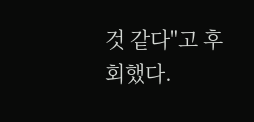것 같다"고 후회했다.